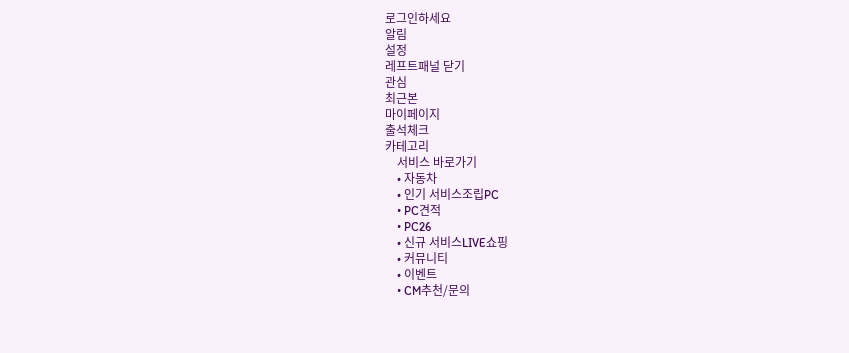로그인하세요
알림
설정
레프트패널 닫기
관심
최근본
마이페이지
출석체크
카테고리
    서비스 바로가기
    • 자동차
    • 인기 서비스조립PC
    • PC견적
    • PC26
    • 신규 서비스LIVE쇼핑
    • 커뮤니티
    • 이벤트
    • CM추천/문의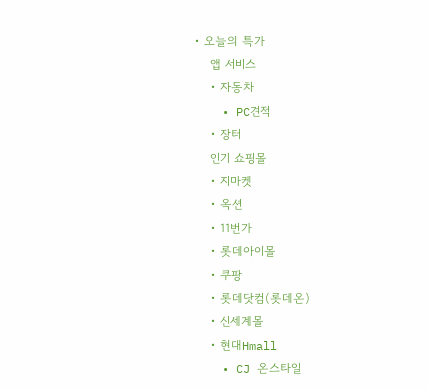• 오늘의 특가
    앱 서비스
    • 자동차
    • PC견적
    • 장터
    인기 쇼핑몰
    • 지마켓
    • 옥션
    • 11번가
    • 롯데아이몰
    • 쿠팡
    • 롯데닷컴(롯데온)
    • 신세계몰
    • 현대Hmall
    • CJ 온스타일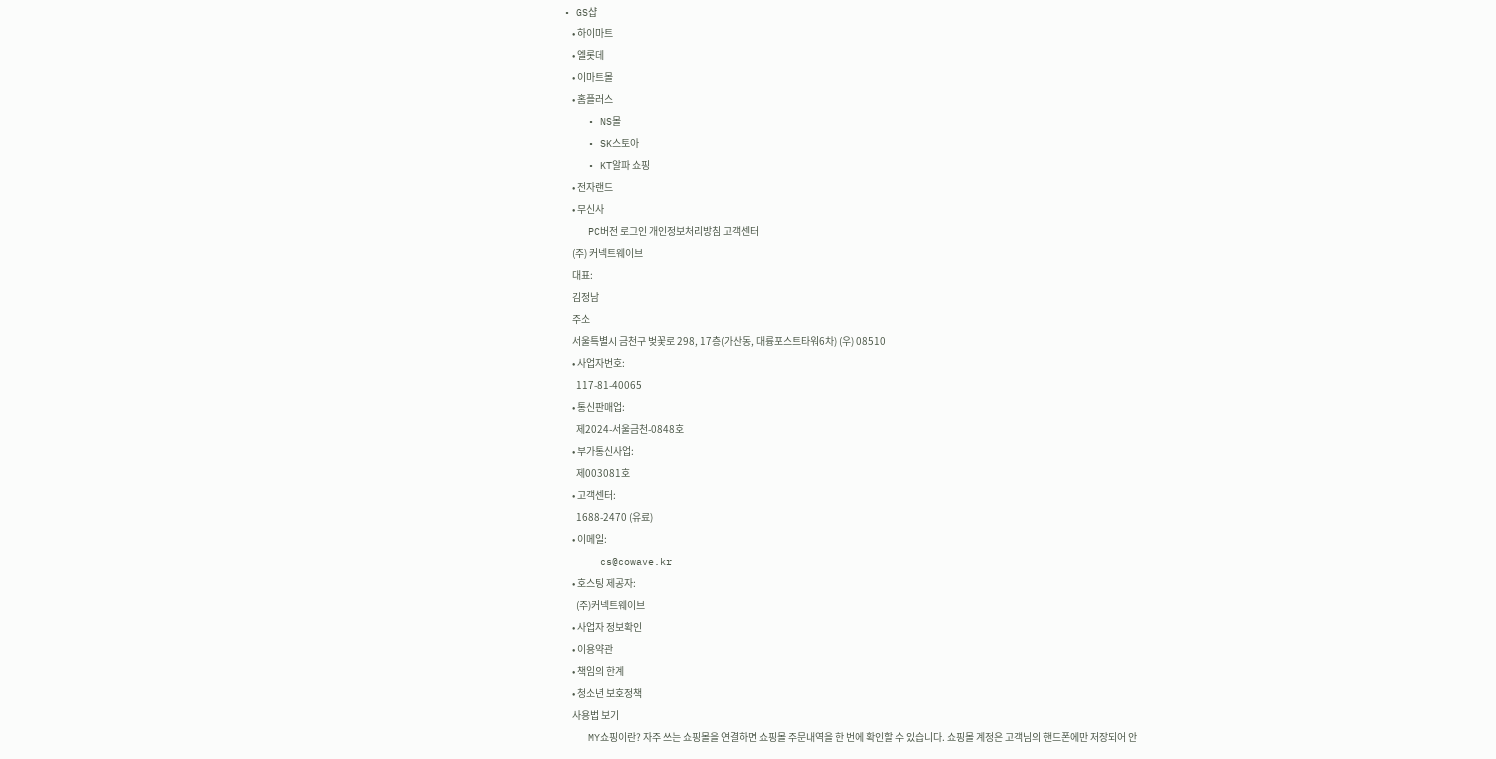• GS샵
    • 하이마트
    • 엘롯데
    • 이마트몰
    • 홈플러스
    • NS몰
    • SK스토아
    • KT알파 쇼핑
    • 전자랜드
    • 무신사
    PC버전 로그인 개인정보처리방침 고객센터
    (주) 커넥트웨이브
    대표:
    김정남
    주소
    서울특별시 금천구 벚꽃로 298, 17층(가산동, 대륭포스트타워6차) (우) 08510
    • 사업자번호:
      117-81-40065
    • 통신판매업:
      제2024-서울금천-0848호
    • 부가통신사업:
      제003081호
    • 고객센터:
      1688-2470 (유료)
    • 이메일:
      cs@cowave.kr
    • 호스팅 제공자:
      (주)커넥트웨이브
    • 사업자 정보확인
    • 이용약관
    • 책임의 한계
    • 청소년 보호정책
    사용법 보기
    MY쇼핑이란? 자주 쓰는 쇼핑몰을 연결하면 쇼핑몰 주문내역을 한 번에 확인할 수 있습니다. 쇼핑몰 계정은 고객님의 핸드폰에만 저장되어 안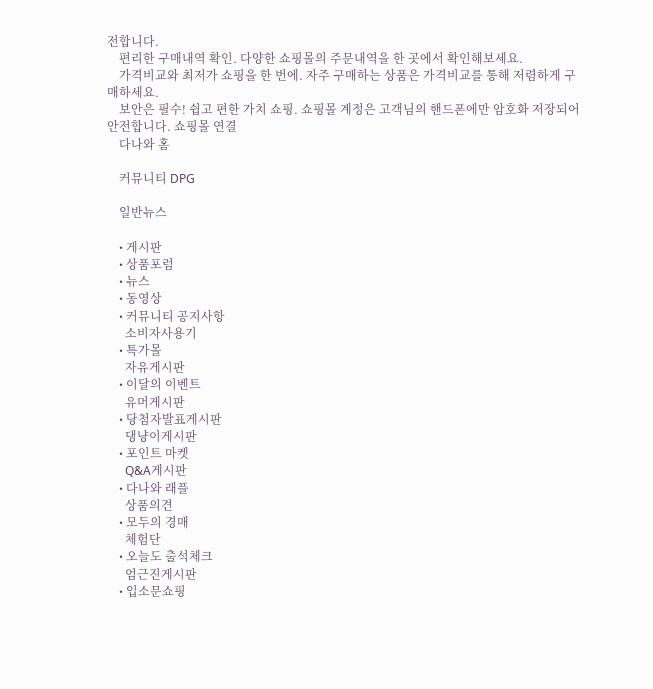전합니다.
    편리한 구매내역 확인. 다양한 쇼핑몰의 주문내역을 한 곳에서 확인해보세요.
    가격비교와 최저가 쇼핑을 한 번에. 자주 구매하는 상품은 가격비교를 통해 저렴하게 구매하세요.
    보안은 필수! 쉽고 편한 가치 쇼핑. 쇼핑몰 계정은 고객님의 핸드폰에만 암호화 저장되어 안전합니다. 쇼핑몰 연결
    다나와 홈

    커뮤니티 DPG

    일반뉴스

    • 게시판
    • 상품포럼
    • 뉴스
    • 동영상
    • 커뮤니티 공지사항
      소비자사용기
    • 특가몰
      자유게시판
    • 이달의 이벤트
      유머게시판
    • 당첨자발표게시판
      댕냥이게시판
    • 포인트 마켓
      Q&A게시판
    • 다나와 래플
      상품의견
    • 모두의 경매
      체험단
    • 오늘도 출석체크
      엄근진게시판
    • 입소문쇼핑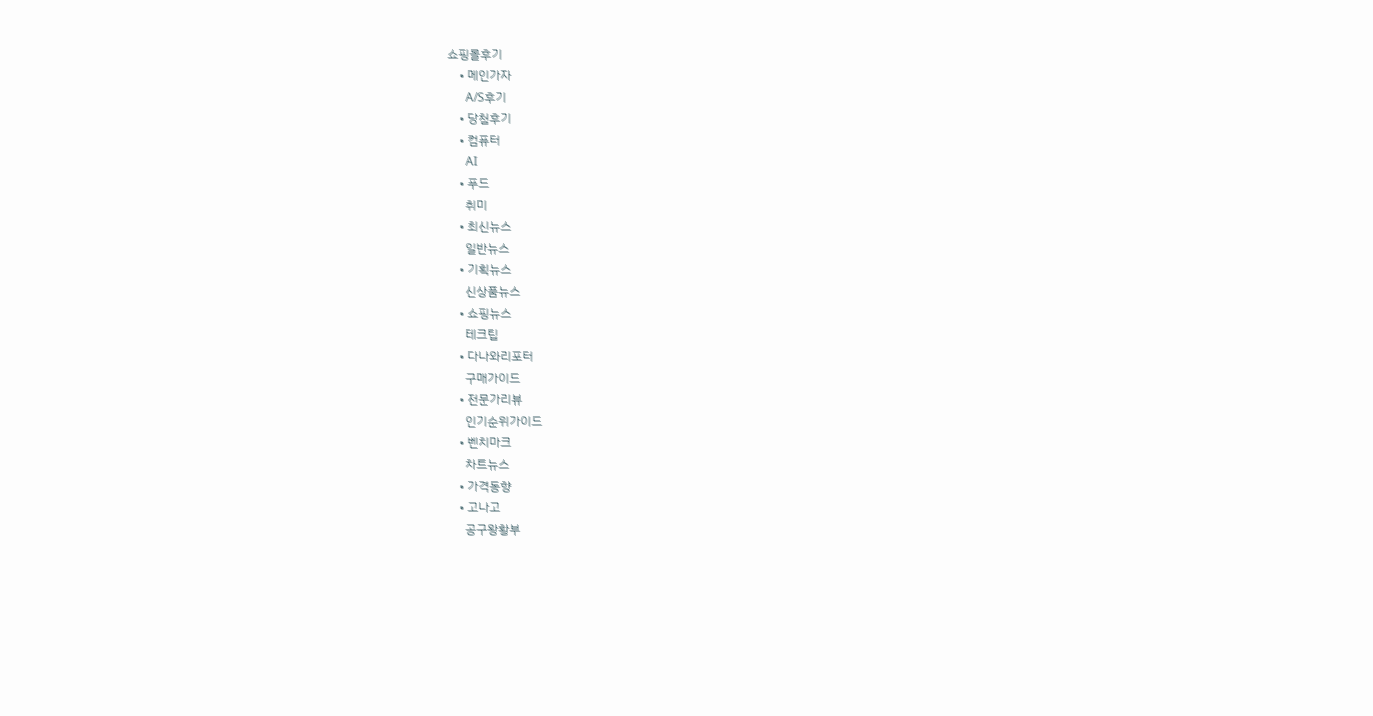쇼핑몰후기
    • 메인가자
      A/S후기
    • 당첨후기
    • 컴퓨터
      AI
    • 푸드
      취미
    • 최신뉴스
      일반뉴스
    • 기획뉴스
      신상품뉴스
    • 쇼핑뉴스
      테크팁
    • 다나와리포터
      구매가이드
    • 전문가리뷰
      인기순위가이드
    • 벤치마크
      차트뉴스
    • 가격동향
    • 고나고
      공구왕황부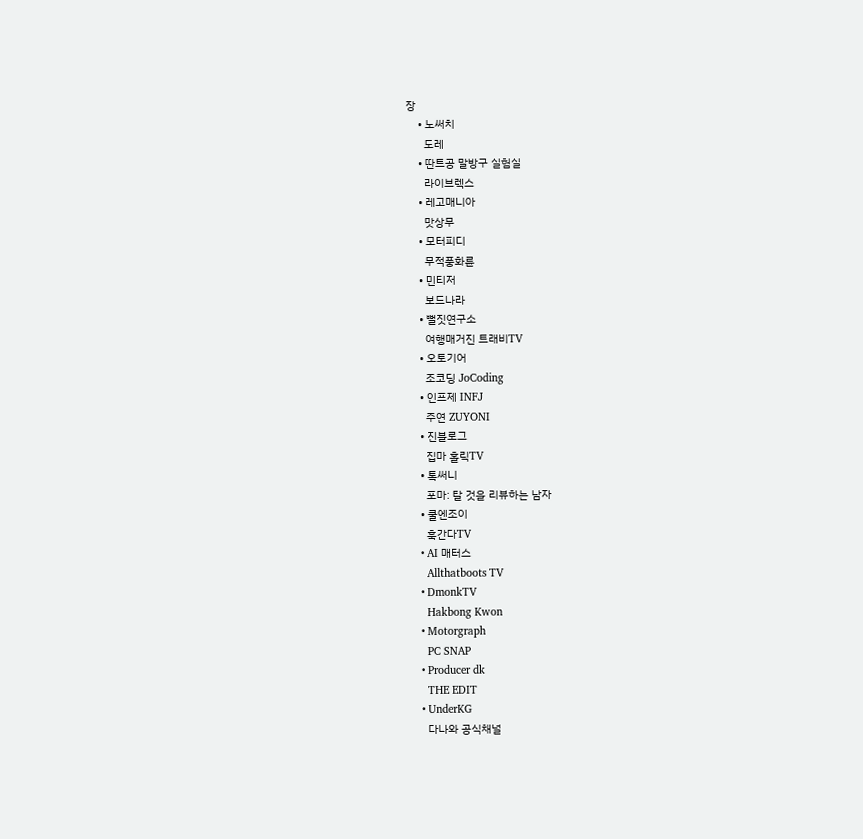장
    • 노써치
      도레
    • 딴트공 말방구 실험실
      라이브렉스
    • 레고매니아
      맛상무
    • 모터피디
      무적풍화륜
    • 민티저
      보드나라
    • 뻘짓연구소
      여행매거진 트래비TV
    • 오토기어
      조코딩 JoCoding
    • 인프제 INFJ
      주연 ZUYONI
    • 진블로그
      집마 홀릭TV
    • 톡써니
      포마: 탈 것을 리뷰하는 남자
    • 쿨엔조이
      훅간다TV
    • AI 매터스
      Allthatboots TV
    • DmonkTV
      Hakbong Kwon
    • Motorgraph
      PC SNAP
    • Producer dk
      THE EDIT
    • UnderKG
      다나와 공식채널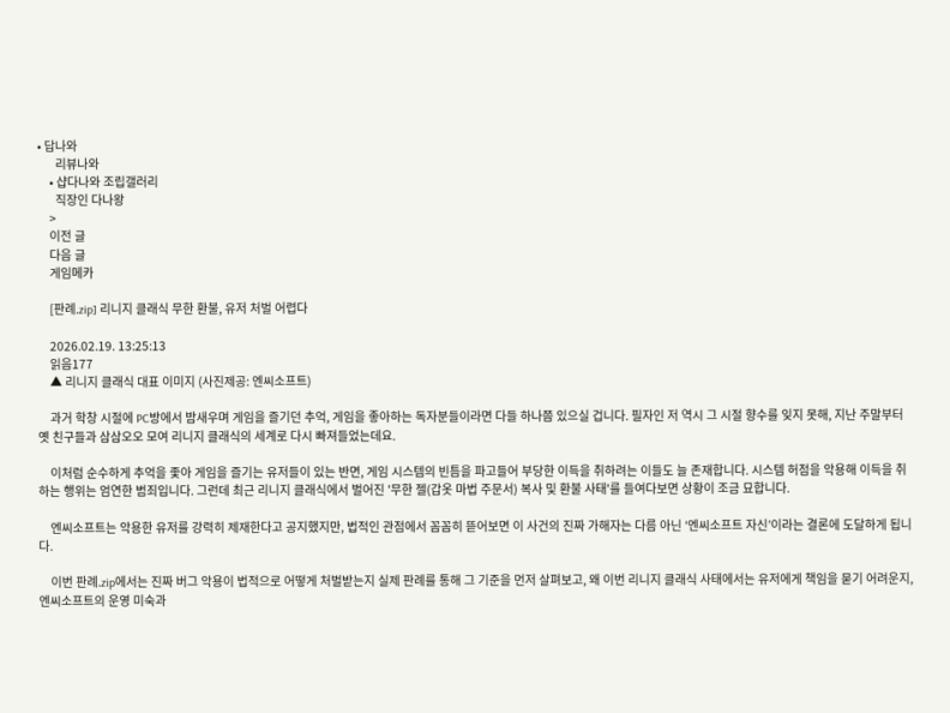• 답나와
      리뷰나와
    • 샵다나와 조립갤러리
      직장인 다나왕
    >
    이전 글
    다음 글
    게임메카

    [판례.zip] 리니지 클래식 무한 환불, 유저 처벌 어렵다

    2026.02.19. 13:25:13
    읽음177
    ▲ 리니지 클래식 대표 이미지 (사진제공: 엔씨소프트)

    과거 학창 시절에 PC방에서 밤새우며 게임을 즐기던 추억, 게임을 좋아하는 독자분들이라면 다들 하나쯤 있으실 겁니다. 필자인 저 역시 그 시절 향수를 잊지 못해, 지난 주말부터 옛 친구들과 삼삼오오 모여 리니지 클래식의 세계로 다시 빠져들었는데요.

    이처럼 순수하게 추억을 좇아 게임을 즐기는 유저들이 있는 반면, 게임 시스템의 빈틈을 파고들어 부당한 이득을 취하려는 이들도 늘 존재합니다. 시스템 허점을 악용해 이득을 취하는 행위는 엄연한 범죄입니다. 그런데 최근 리니지 클래식에서 벌어진 '무한 젤(갑옷 마법 주문서) 복사 및 환불 사태'를 들여다보면 상황이 조금 묘합니다.

    엔씨소프트는 악용한 유저를 강력히 제재한다고 공지했지만, 법적인 관점에서 꼼꼼히 뜯어보면 이 사건의 진짜 가해자는 다름 아닌 ‘엔씨소프트 자신’이라는 결론에 도달하게 됩니다.

    이번 판례.zip에서는 진짜 버그 악용이 법적으로 어떻게 처벌받는지 실제 판례를 통해 그 기준을 먼저 살펴보고, 왜 이번 리니지 클래식 사태에서는 유저에게 책임을 묻기 어려운지, 엔씨소프트의 운영 미숙과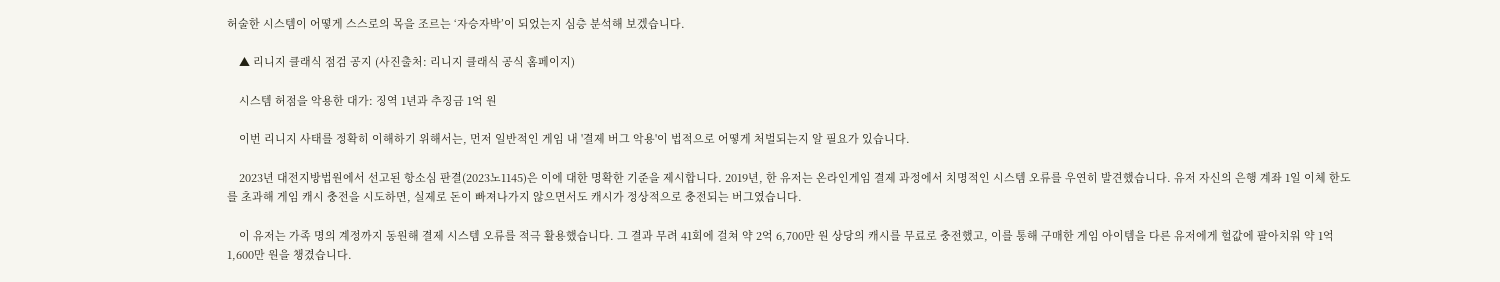허술한 시스템이 어떻게 스스로의 목을 조르는 ‘자승자박’이 되었는지 심층 분석해 보겠습니다.

    ▲ 리니지 클래식 점검 공지 (사진출처: 리니지 클래식 공식 홈페이지)

    시스템 허점을 악용한 대가: 징역 1년과 추징금 1억 원

    이번 리니지 사태를 정확히 이해하기 위해서는, 먼저 일반적인 게임 내 '결제 버그 악용'이 법적으로 어떻게 처벌되는지 알 필요가 있습니다.

    2023년 대전지방법원에서 선고된 항소심 판결(2023노1145)은 이에 대한 명확한 기준을 제시합니다. 2019년, 한 유저는 온라인게임 결제 과정에서 치명적인 시스템 오류를 우연히 발견했습니다. 유저 자신의 은행 계좌 1일 이체 한도를 초과해 게임 캐시 충전을 시도하면, 실제로 돈이 빠져나가지 않으면서도 캐시가 정상적으로 충전되는 버그였습니다.

    이 유저는 가족 명의 계정까지 동원해 결제 시스템 오류를 적극 활용했습니다. 그 결과 무려 41회에 걸쳐 약 2억 6,700만 원 상당의 캐시를 무료로 충전했고, 이를 통해 구매한 게임 아이템을 다른 유저에게 헐값에 팔아치워 약 1억 1,600만 원을 챙겼습니다.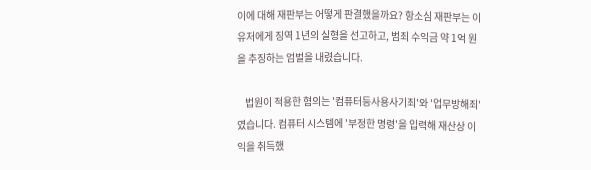이에 대해 재판부는 어떻게 판결했을까요? 항소심 재판부는 이 유저에게 징역 1년의 실형을 선고하고, 범죄 수익금 약 1억 원을 추징하는 엄벌을 내렸습니다.

    법원이 적용한 혐의는 '컴퓨터등사용사기죄'와 '업무방해죄'였습니다. 컴퓨터 시스템에 '부정한 명령'을 입력해 재산상 이익을 취득했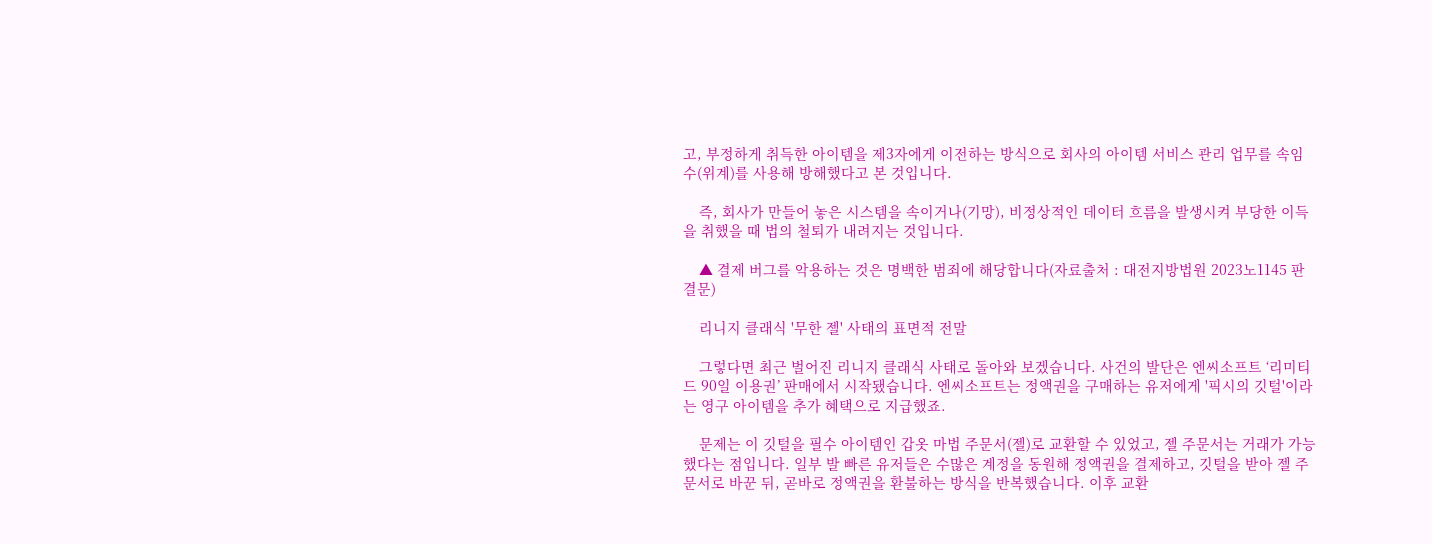고, 부정하게 취득한 아이템을 제3자에게 이전하는 방식으로 회사의 아이템 서비스 관리 업무를 속임수(위계)를 사용해 방해했다고 본 것입니다.

    즉, 회사가 만들어 놓은 시스템을 속이거나(기망), 비정상적인 데이터 흐름을 발생시켜 부당한 이득을 취했을 때 법의 철퇴가 내려지는 것입니다.

    ▲ 결제 버그를 악용하는 것은 명백한 범죄에 해당합니다(자료출처 : 대전지방법원 2023노1145 판결문)

    리니지 클래식 '무한 젤' 사태의 표면적 전말

    그렇다면 최근 벌어진 리니지 클래식 사태로 돌아와 보겠습니다. 사건의 발단은 엔씨소프트 ‘리미티드 90일 이용권’ 판매에서 시작됐습니다. 엔씨소프트는 정액권을 구매하는 유저에게 '픽시의 깃털'이라는 영구 아이템을 추가 혜택으로 지급했죠.

    문제는 이 깃털을 필수 아이템인 갑옷 마법 주문서(젤)로 교환할 수 있었고, 젤 주문서는 거래가 가능했다는 점입니다. 일부 발 빠른 유저들은 수많은 계정을 동원해 정액권을 결제하고, 깃털을 받아 젤 주문서로 바꾼 뒤, 곧바로 정액권을 환불하는 방식을 반복했습니다. 이후 교환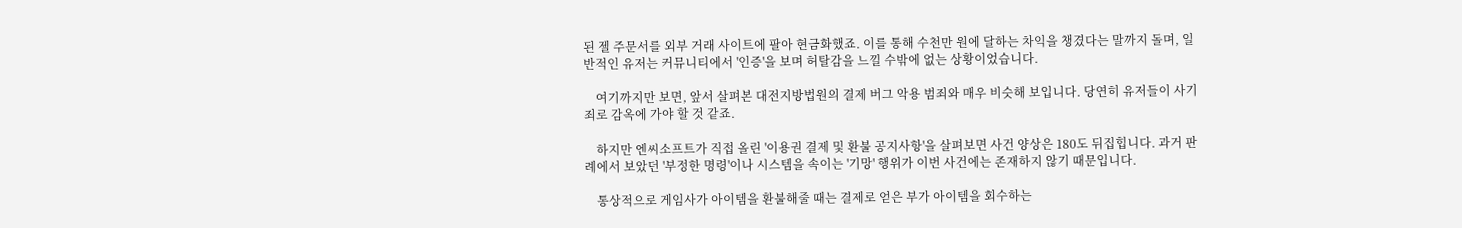된 젤 주문서를 외부 거래 사이트에 팔아 현금화했죠. 이를 통해 수천만 원에 달하는 차익을 챙겼다는 말까지 돌며, 일반적인 유저는 커뮤니티에서 '인증'을 보며 허탈감을 느낄 수밖에 없는 상황이었습니다.

    여기까지만 보면, 앞서 살펴본 대전지방법원의 결제 버그 악용 범죄와 매우 비슷해 보입니다. 당연히 유저들이 사기죄로 감옥에 가야 할 것 같죠.

    하지만 엔씨소프트가 직접 올린 '이용권 결제 및 환불 공지사항'을 살펴보면 사건 양상은 180도 뒤집힙니다. 과거 판례에서 보았던 '부정한 명령'이나 시스템을 속이는 '기망' 행위가 이번 사건에는 존재하지 않기 때문입니다.

    통상적으로 게임사가 아이템을 환불해줄 때는 결제로 얻은 부가 아이템을 회수하는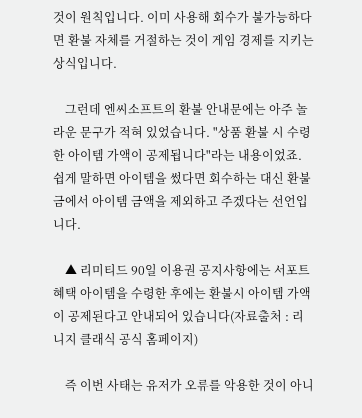것이 원칙입니다. 이미 사용해 회수가 불가능하다면 환불 자체를 거절하는 것이 게임 경제를 지키는 상식입니다.

    그런데 엔씨소프트의 환불 안내문에는 아주 놀라운 문구가 적혀 있었습니다. "상품 환불 시 수령한 아이템 가액이 공제됩니다"라는 내용이었죠. 쉽게 말하면 아이템을 썼다면 회수하는 대신 환불금에서 아이템 금액을 제외하고 주겠다는 선언입니다.

    ▲ 리미티드 90일 이용권 공지사항에는 서포트 혜택 아이템을 수령한 후에는 환불시 아이템 가액이 공제된다고 안내되어 있습니다(자료출처 : 리니지 클래식 공식 홈페이지)

    즉 이번 사태는 유저가 오류를 악용한 것이 아니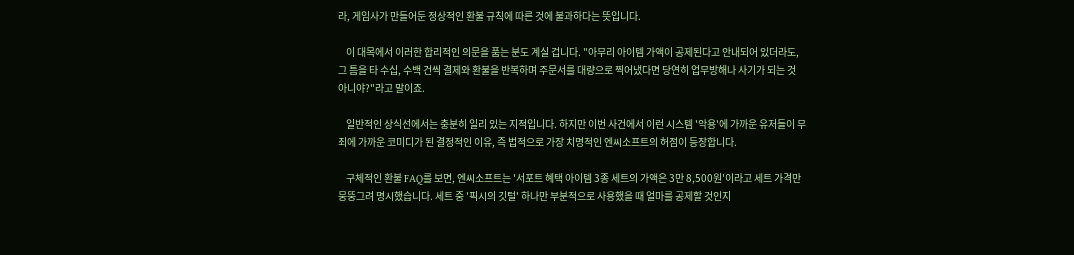라, 게임사가 만들어둔 정상적인 환불 규칙에 따른 것에 불과하다는 뜻입니다.

    이 대목에서 이러한 합리적인 의문을 품는 분도 계실 겁니다. "아무리 아이템 가액이 공제된다고 안내되어 있더라도, 그 틈을 타 수십, 수백 건씩 결제와 환불을 반복하며 주문서를 대량으로 찍어냈다면 당연히 업무방해나 사기가 되는 것 아니야?"라고 말이죠.

    일반적인 상식선에서는 충분히 일리 있는 지적입니다. 하지만 이번 사건에서 이런 시스템 '악용'에 가까운 유저들이 무죄에 가까운 코미디가 된 결정적인 이유, 즉 법적으로 가장 치명적인 엔씨소프트의 허점이 등장합니다.

    구체적인 환불 FAQ를 보면, 엔씨소프트는 '서포트 혜택 아이템 3종 세트의 가액은 3만 8,500원'이라고 세트 가격만 뭉뚱그려 명시했습니다. 세트 중 '픽시의 깃털' 하나만 부분적으로 사용했을 때 얼마를 공제할 것인지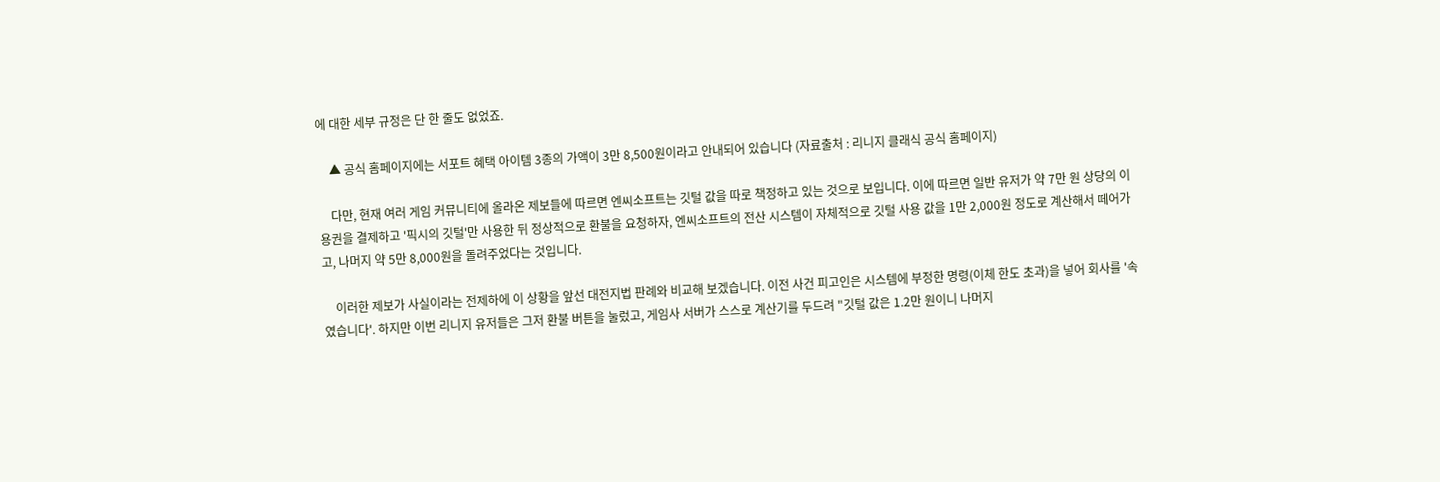에 대한 세부 규정은 단 한 줄도 없었죠.

    ▲ 공식 홈페이지에는 서포트 혜택 아이템 3종의 가액이 3만 8,500원이라고 안내되어 있습니다 (자료출처 : 리니지 클래식 공식 홈페이지)

    다만, 현재 여러 게임 커뮤니티에 올라온 제보들에 따르면 엔씨소프트는 깃털 값을 따로 책정하고 있는 것으로 보입니다. 이에 따르면 일반 유저가 약 7만 원 상당의 이용권을 결제하고 '픽시의 깃털'만 사용한 뒤 정상적으로 환불을 요청하자, 엔씨소프트의 전산 시스템이 자체적으로 깃털 사용 값을 1만 2,000원 정도로 계산해서 떼어가고, 나머지 약 5만 8,000원을 돌려주었다는 것입니다.

    이러한 제보가 사실이라는 전제하에 이 상황을 앞선 대전지법 판례와 비교해 보겠습니다. 이전 사건 피고인은 시스템에 부정한 명령(이체 한도 초과)을 넣어 회사를 '속였습니다'. 하지만 이번 리니지 유저들은 그저 환불 버튼을 눌렀고, 게임사 서버가 스스로 계산기를 두드려 "깃털 값은 1.2만 원이니 나머지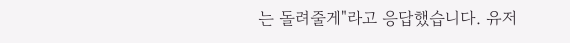는 돌려줄게"라고 응답했습니다. 유저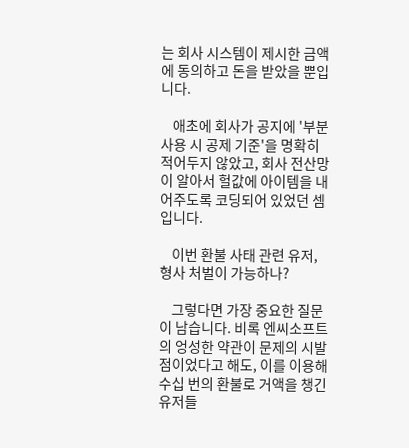는 회사 시스템이 제시한 금액에 동의하고 돈을 받았을 뿐입니다.

    애초에 회사가 공지에 '부분 사용 시 공제 기준'을 명확히 적어두지 않았고, 회사 전산망이 알아서 헐값에 아이템을 내어주도록 코딩되어 있었던 셈입니다.

    이번 환불 사태 관련 유저, 형사 처벌이 가능하나?

    그렇다면 가장 중요한 질문이 남습니다. 비록 엔씨소프트의 엉성한 약관이 문제의 시발점이었다고 해도, 이를 이용해 수십 번의 환불로 거액을 챙긴 유저들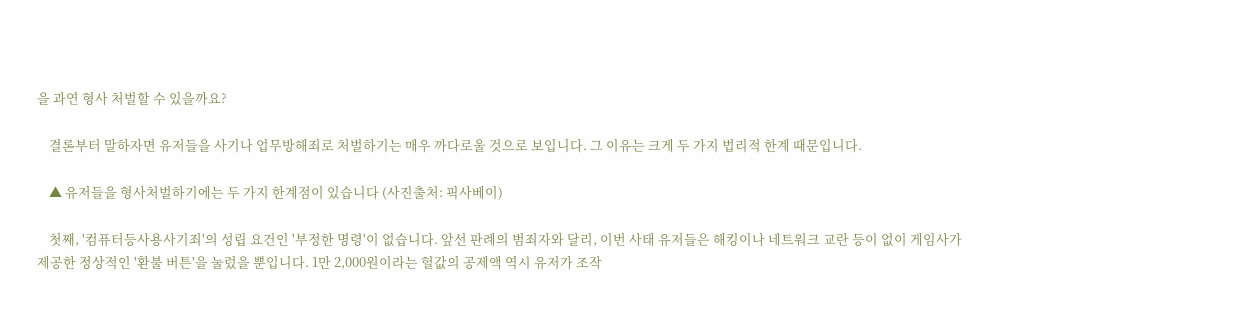을 과연 형사 처벌할 수 있을까요?

    결론부터 말하자면 유저들을 사기나 업무방해죄로 처벌하기는 매우 까다로울 것으로 보입니다. 그 이유는 크게 두 가지 법리적 한계 때문입니다.

    ▲ 유저들을 형사처벌하기에는 두 가지 한계점이 있습니다 (사진출처: 픽사베이)

    첫째, '컴퓨터등사용사기죄'의 성립 요건인 '부정한 명령'이 없습니다. 앞선 판례의 범죄자와 달리, 이번 사태 유저들은 해킹이나 네트워크 교란 등이 없이 게임사가 제공한 정상적인 '환불 버튼'을 눌렀을 뿐입니다. 1만 2,000원이라는 헐값의 공제액 역시 유저가 조작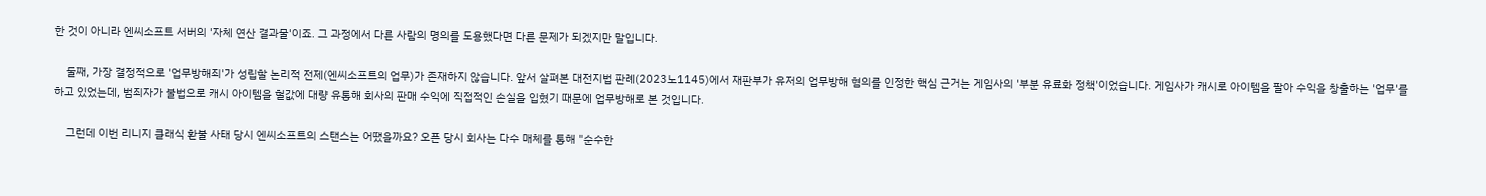한 것이 아니라 엔씨소프트 서버의 '자체 연산 결과물'이죠. 그 과정에서 다른 사람의 명의를 도용했다면 다른 문제가 되겠지만 말입니다.

    둘째, 가장 결정적으로 '업무방해죄'가 성립할 논리적 전제(엔씨소프트의 업무)가 존재하지 않습니다. 앞서 살펴본 대전지법 판례(2023노1145)에서 재판부가 유저의 업무방해 혐의를 인정한 핵심 근거는 게임사의 '부분 유료화 정책'이었습니다. 게임사가 캐시로 아이템을 팔아 수익을 창출하는 '업무'를 하고 있었는데, 범죄자가 불법으로 캐시 아이템을 헐값에 대량 유통해 회사의 판매 수익에 직접적인 손실을 입혔기 때문에 업무방해로 본 것입니다.

    그런데 이번 리니지 클래식 환불 사태 당시 엔씨소프트의 스탠스는 어땠을까요? 오픈 당시 회사는 다수 매체를 통해 "순수한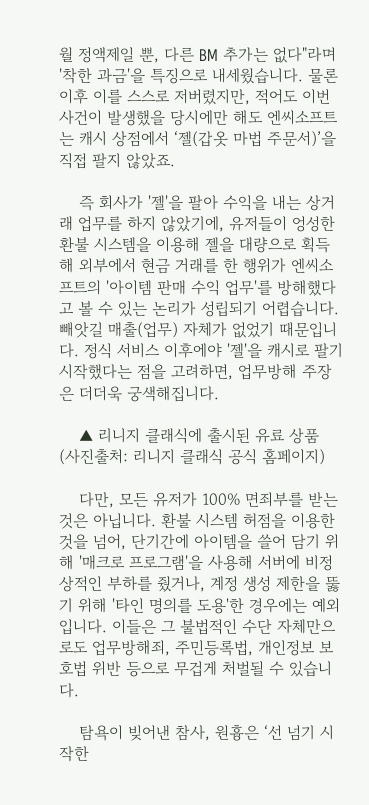월 정액제일 뿐, 다른 BM 추가는 없다"라며 '착한 과금'을 특징으로 내세웠습니다. 물론 이후 이를 스스로 저버렸지만, 적어도 이번 사건이 발생했을 당시에만 해도 엔씨소프트는 캐시 상점에서 ‘젤(갑옷 마법 주문서)’을 직접 팔지 않았죠.

    즉 회사가 '젤'을 팔아 수익을 내는 상거래 업무를 하지 않았기에, 유저들이 엉성한 환불 시스템을 이용해 젤을 대량으로 획득해 외부에서 현금 거래를 한 행위가 엔씨소프트의 '아이템 판매 수익 업무'를 방해했다고 볼 수 있는 논리가 성립되기 어렵습니다. 빼앗길 매출(업무) 자체가 없었기 때문입니다. 정식 서비스 이후에야 '젤'을 캐시로 팔기 시작했다는 점을 고려하면, 업무방해 주장은 더더욱 궁색해집니다.

    ▲ 리니지 클래식에 출시된 유료 상품 (사진출처: 리니지 클래식 공식 홈페이지)

    다만, 모든 유저가 100% 면죄부를 받는 것은 아닙니다. 환불 시스템 허점을 이용한 것을 넘어, 단기간에 아이템을 쓸어 담기 위해 '매크로 프로그램'을 사용해 서버에 비정상적인 부하를 줬거나, 계정 생성 제한을 뚫기 위해 '타인 명의를 도용'한 경우에는 예외입니다. 이들은 그 불법적인 수단 자체만으로도 업무방해죄, 주민등록법, 개인정보 보호법 위반 등으로 무겁게 처벌될 수 있습니다.

    탐욕이 빚어낸 참사, 원흉은 ‘선 넘기 시작한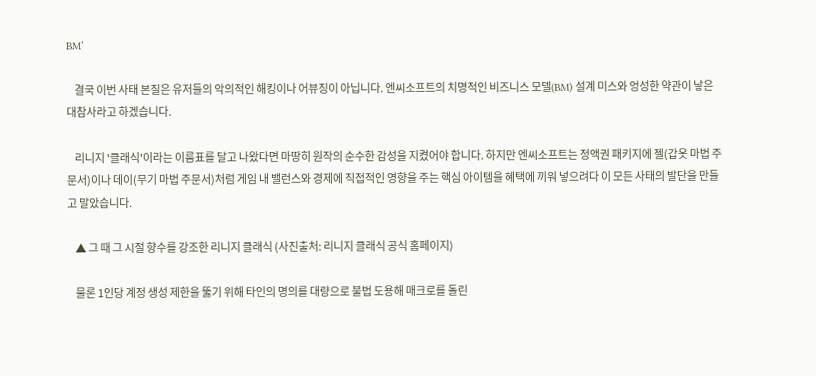BM’

    결국 이번 사태 본질은 유저들의 악의적인 해킹이나 어뷰징이 아닙니다. 엔씨소프트의 치명적인 비즈니스 모델(BM) 설계 미스와 엉성한 약관이 낳은 대참사라고 하겠습니다.

    리니지 '클래식'이라는 이름표를 달고 나왔다면 마땅히 원작의 순수한 감성을 지켰어야 합니다. 하지만 엔씨소프트는 정액권 패키지에 젤(갑옷 마법 주문서)이나 데이(무기 마법 주문서)처럼 게임 내 밸런스와 경제에 직접적인 영향을 주는 핵심 아이템을 혜택에 끼워 넣으려다 이 모든 사태의 발단을 만들고 말았습니다.

    ▲ 그 때 그 시절 향수를 강조한 리니지 클래식 (사진출처: 리니지 클래식 공식 홈페이지)

    물론 1인당 계정 생성 제한을 뚫기 위해 타인의 명의를 대량으로 불법 도용해 매크로를 돌린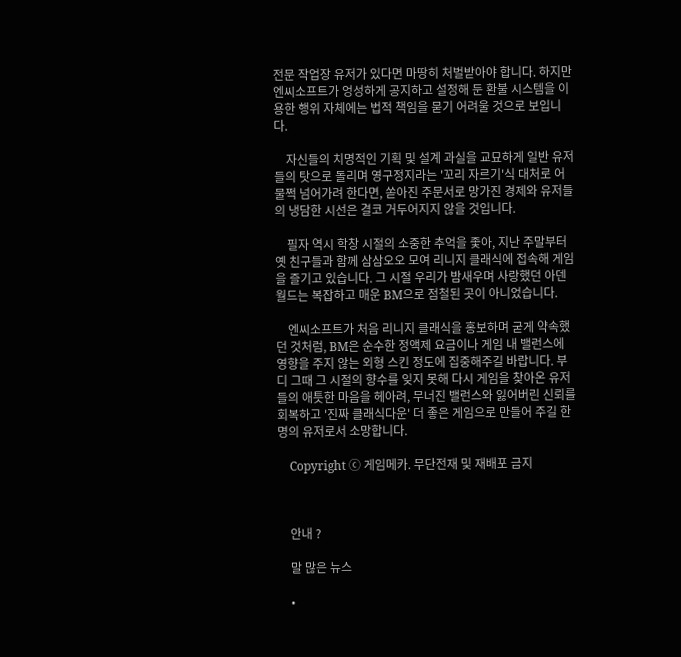전문 작업장 유저가 있다면 마땅히 처벌받아야 합니다. 하지만 엔씨소프트가 엉성하게 공지하고 설정해 둔 환불 시스템을 이용한 행위 자체에는 법적 책임을 묻기 어려울 것으로 보입니다.

    자신들의 치명적인 기획 및 설계 과실을 교묘하게 일반 유저들의 탓으로 돌리며 영구정지라는 '꼬리 자르기'식 대처로 어물쩍 넘어가려 한다면, 쏟아진 주문서로 망가진 경제와 유저들의 냉담한 시선은 결코 거두어지지 않을 것입니다.

    필자 역시 학창 시절의 소중한 추억을 좇아, 지난 주말부터 옛 친구들과 함께 삼삼오오 모여 리니지 클래식에 접속해 게임을 즐기고 있습니다. 그 시절 우리가 밤새우며 사랑했던 아덴 월드는 복잡하고 매운 BM으로 점철된 곳이 아니었습니다.

    엔씨소프트가 처음 리니지 클래식을 홍보하며 굳게 약속했던 것처럼, BM은 순수한 정액제 요금이나 게임 내 밸런스에 영향을 주지 않는 외형 스킨 정도에 집중해주길 바랍니다. 부디 그때 그 시절의 향수를 잊지 못해 다시 게임을 찾아온 유저들의 애틋한 마음을 헤아려, 무너진 밸런스와 잃어버린 신뢰를 회복하고 '진짜 클래식다운' 더 좋은 게임으로 만들어 주길 한 명의 유저로서 소망합니다.

    Copyright ⓒ 게임메카. 무단전재 및 재배포 금지



    안내 ?

    말 많은 뉴스

    •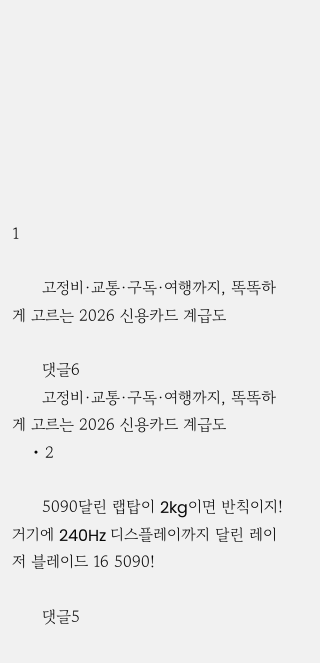1

      고정비·교통·구독·여행까지, 똑똑하게 고르는 2026 신용카드 계급도

      댓글6
      고정비·교통·구독·여행까지, 똑똑하게 고르는 2026 신용카드 계급도
    • 2

      5090달린 랩탑이 2kg이면 반칙이지! 거기에 240Hz 디스플레이까지 달린 레이저 블레이드 16 5090!

      댓글5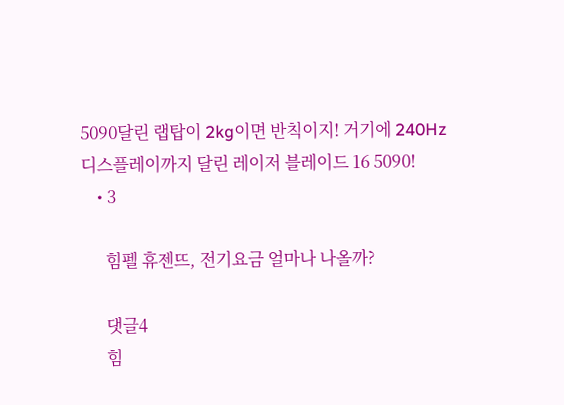5090달린 랩탑이 2kg이면 반칙이지! 거기에 240Hz 디스플레이까지 달린 레이저 블레이드 16 5090!
    • 3

      힘펠 휴젠뜨, 전기요금 얼마나 나올까?

      댓글4
      힘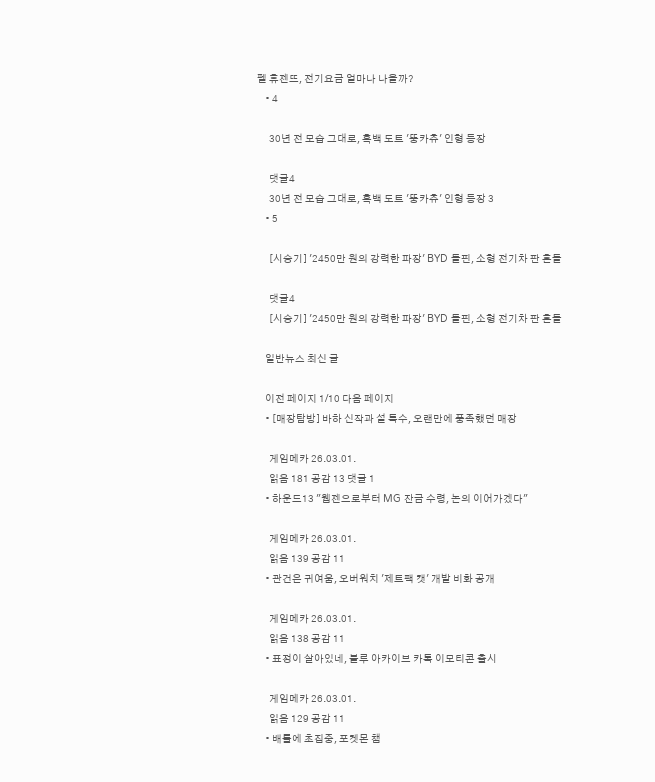펠 휴젠뜨, 전기요금 얼마나 나올까?
    • 4

      30년 전 모습 그대로, 흑백 도트 '뚱카츄' 인형 등장

      댓글4
      30년 전 모습 그대로, 흑백 도트 '뚱카츄' 인형 등장 3
    • 5

      [시승기] '2450만 원의 강력한 파장' BYD 돌핀, 소형 전기차 판 흔들

      댓글4
      [시승기] '2450만 원의 강력한 파장' BYD 돌핀, 소형 전기차 판 흔들

    일반뉴스 최신 글

    이전 페이지 1/10 다음 페이지
    • [매장탐방] 바하 신작과 설 특수, 오랜만에 풍족했던 매장

      게임메카 26.03.01.
      읽음 181 공감 13 댓글 1
    • 하운드13 "웹젠으로부터 MG 잔금 수령, 논의 이어가겠다"

      게임메카 26.03.01.
      읽음 139 공감 11
    • 관건은 귀여움, 오버워치 '제트팩 캣' 개발 비화 공개

      게임메카 26.03.01.
      읽음 138 공감 11
    • 표정이 살아있네, 블루 아카이브 카톡 이모티콘 출시

      게임메카 26.03.01.
      읽음 129 공감 11
    • 배틀에 초집중, 포켓몬 챔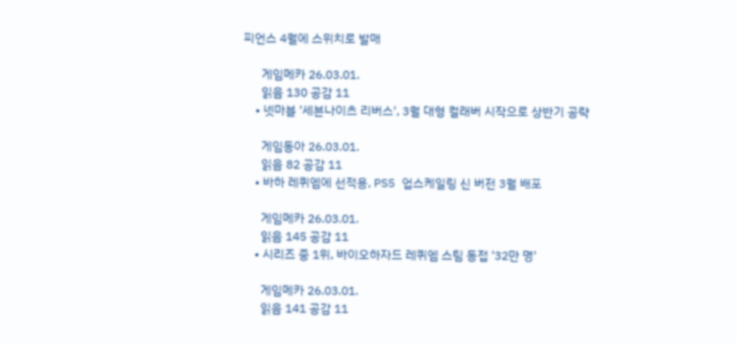피언스 4월에 스위치로 발매

      게임메카 26.03.01.
      읽음 130 공감 11
    • 넷마블 '세븐나이츠 리버스', 3월 대형 컬래버 시작으로 상반기 공략

      게임동아 26.03.01.
      읽음 82 공감 11
    • 바하 레퀴엠에 선적용, PS5 업스케일링 신 버전 3월 배포

      게임메카 26.03.01.
      읽음 145 공감 11
    • 시리즈 중 1위, 바이오하자드 레퀴엠 스팀 동접 '32만 명'

      게임메카 26.03.01.
      읽음 141 공감 11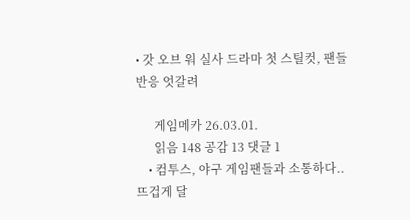• 갓 오브 워 실사 드라마 첫 스틸컷, 팬들 반응 엇갈려

      게임메카 26.03.01.
      읽음 148 공감 13 댓글 1
    • 컴투스, 야구 게임팬들과 소통하다.. 뜨겁게 달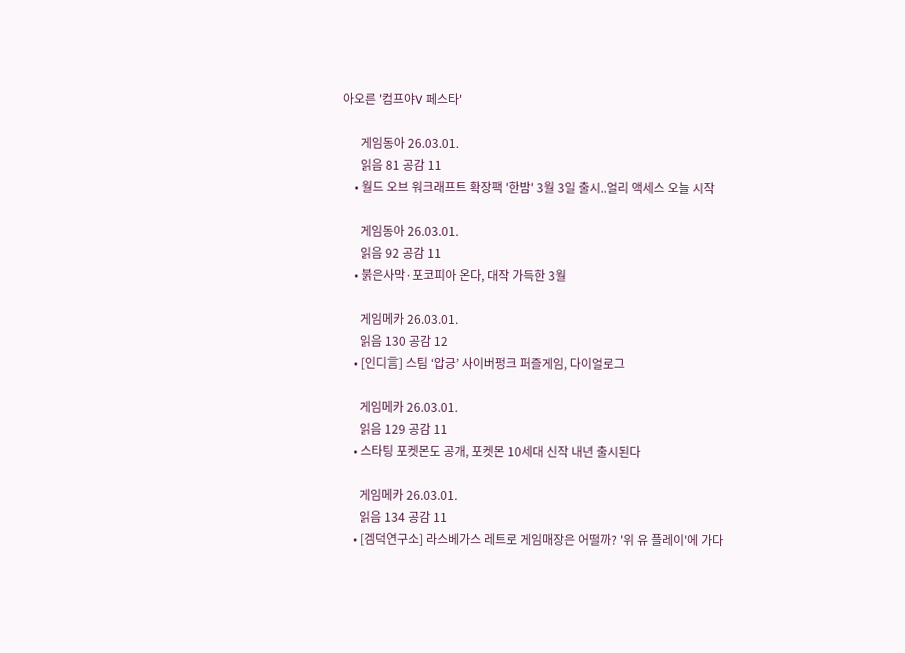아오른 '컴프야V 페스타'

      게임동아 26.03.01.
      읽음 81 공감 11
    • 월드 오브 워크래프트 확장팩 '한밤' 3월 3일 출시..얼리 액세스 오늘 시작

      게임동아 26.03.01.
      읽음 92 공감 11
    • 붉은사막·포코피아 온다, 대작 가득한 3월

      게임메카 26.03.01.
      읽음 130 공감 12
    • [인디言] 스팀 ‘압긍’ 사이버펑크 퍼즐게임, 다이얼로그

      게임메카 26.03.01.
      읽음 129 공감 11
    • 스타팅 포켓몬도 공개, 포켓몬 10세대 신작 내년 출시된다

      게임메카 26.03.01.
      읽음 134 공감 11
    • [겜덕연구소] 라스베가스 레트로 게임매장은 어떨까? '위 유 플레이'에 가다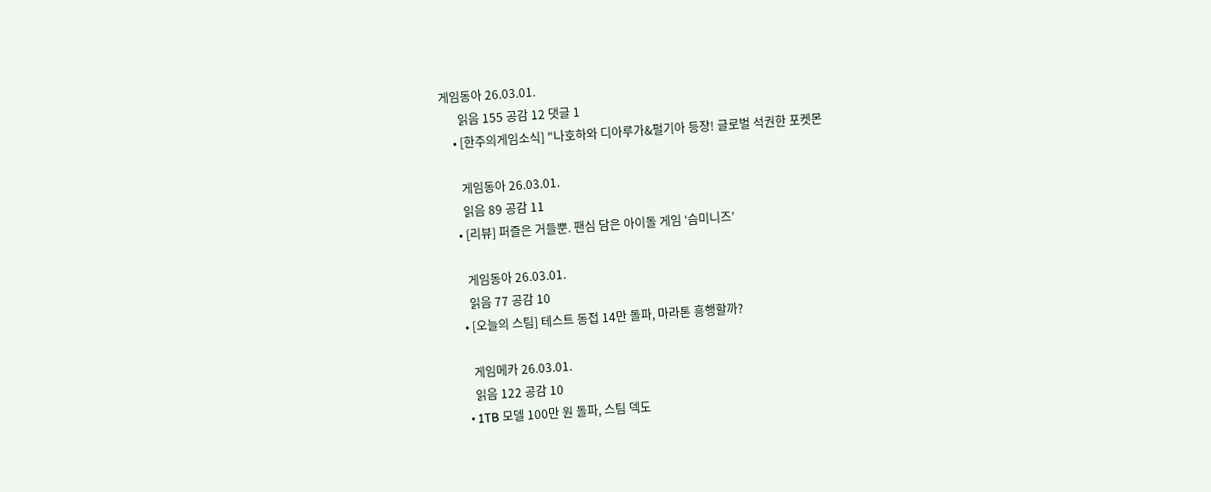게임동아 26.03.01.
      읽음 155 공감 12 댓글 1
    • [한주의게임소식] "나호하와 디아루가&펄기아 등장! 글로벌 석권한 포켓몬

      게임동아 26.03.01.
      읽음 89 공감 11
    • [리뷰] 퍼즐은 거들뿐. 팬심 담은 아이돌 게임 ‘슴미니즈’

      게임동아 26.03.01.
      읽음 77 공감 10
    • [오늘의 스팀] 테스트 동접 14만 돌파, 마라톤 흥행할까?

      게임메카 26.03.01.
      읽음 122 공감 10
    • 1TB 모델 100만 원 돌파, 스팀 덱도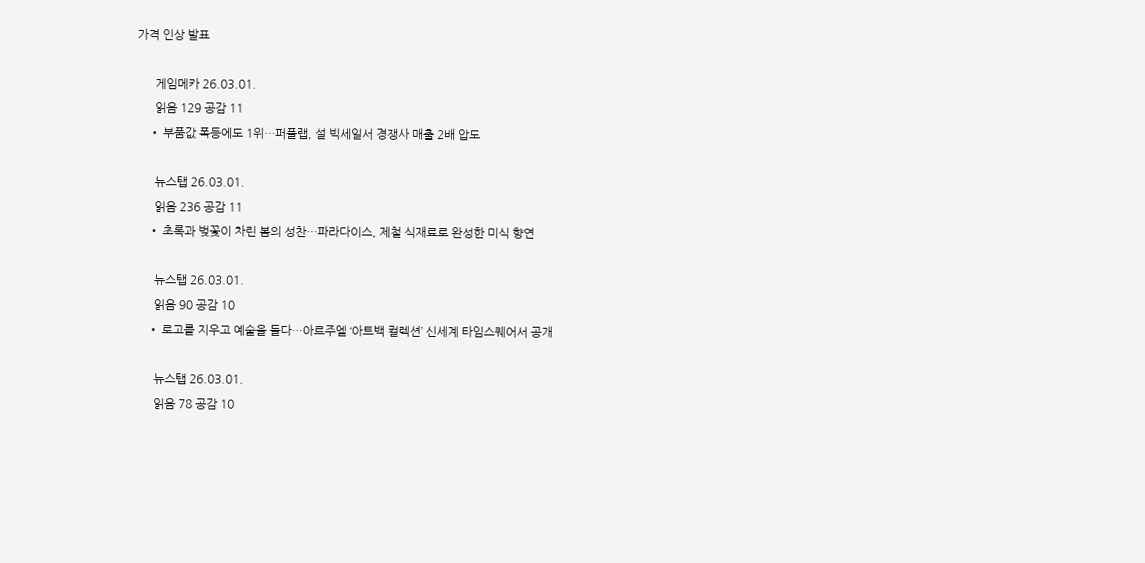가격 인상 발표

      게임메카 26.03.01.
      읽음 129 공감 11
    • 부품값 폭등에도 1위…퍼플랩, 설 빅세일서 경쟁사 매출 2배 압도

      뉴스탭 26.03.01.
      읽음 236 공감 11
    • 초록과 벚꽃이 차린 봄의 성찬…파라다이스, 제철 식재료로 완성한 미식 향연

      뉴스탭 26.03.01.
      읽음 90 공감 10
    • 로고를 지우고 예술을 들다…아르주엘 ‘아트백 컬렉션’ 신세계 타임스퀘어서 공개

      뉴스탭 26.03.01.
      읽음 78 공감 10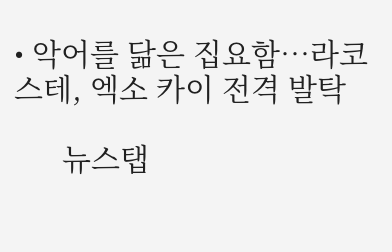• 악어를 닮은 집요함…라코스테, 엑소 카이 전격 발탁

      뉴스탭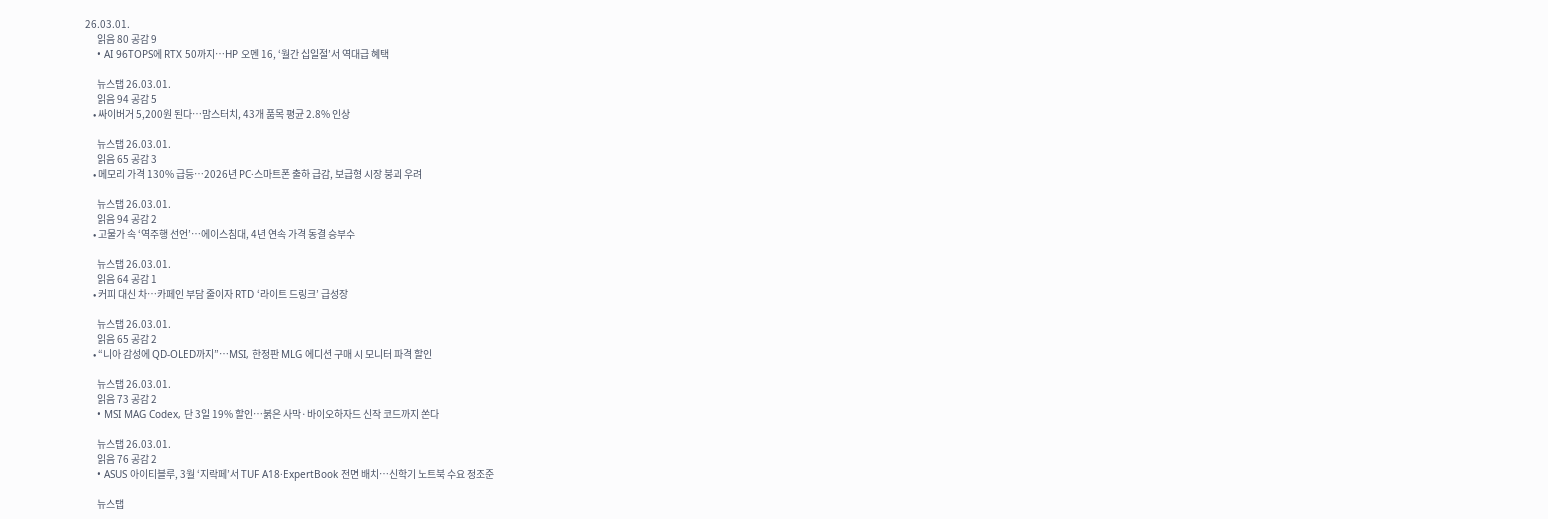26.03.01.
      읽음 80 공감 9
    • AI 96TOPS에 RTX 50까지…HP 오멘 16, ‘월간 십일절’서 역대급 혜택

      뉴스탭 26.03.01.
      읽음 94 공감 5
    • 싸이버거 5,200원 된다…맘스터치, 43개 품목 평균 2.8% 인상

      뉴스탭 26.03.01.
      읽음 65 공감 3
    • 메모리 가격 130% 급등…2026년 PC·스마트폰 출하 급감, 보급형 시장 붕괴 우려

      뉴스탭 26.03.01.
      읽음 94 공감 2
    • 고물가 속 ‘역주행 선언’…에이스침대, 4년 연속 가격 동결 승부수

      뉴스탭 26.03.01.
      읽음 64 공감 1
    • 커피 대신 차…카페인 부담 줄이자 RTD ‘라이트 드링크’ 급성장

      뉴스탭 26.03.01.
      읽음 65 공감 2
    • “니아 감성에 QD-OLED까지”…MSI, 한정판 MLG 에디션 구매 시 모니터 파격 할인

      뉴스탭 26.03.01.
      읽음 73 공감 2
    • MSI MAG Codex, 단 3일 19% 할인…붉은 사막·바이오하자드 신작 코드까지 쏜다

      뉴스탭 26.03.01.
      읽음 76 공감 2
    • ASUS 아이티블루, 3월 ‘지락페’서 TUF A18·ExpertBook 전면 배치…신학기 노트북 수요 정조준

      뉴스탭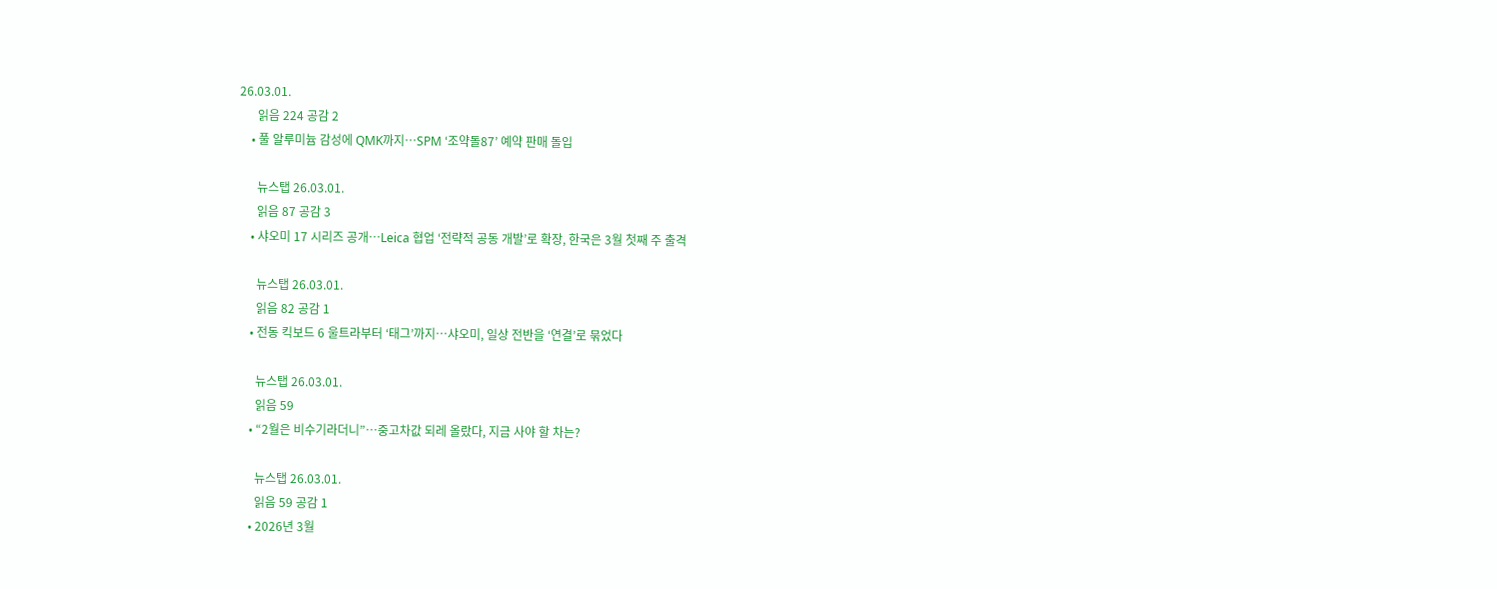26.03.01.
      읽음 224 공감 2
    • 풀 알루미늄 감성에 QMK까지…SPM ‘조약돌87’ 예약 판매 돌입

      뉴스탭 26.03.01.
      읽음 87 공감 3
    • 샤오미 17 시리즈 공개…Leica 협업 ‘전략적 공동 개발’로 확장, 한국은 3월 첫째 주 출격

      뉴스탭 26.03.01.
      읽음 82 공감 1
    • 전동 킥보드 6 울트라부터 ‘태그’까지…샤오미, 일상 전반을 ‘연결’로 묶었다

      뉴스탭 26.03.01.
      읽음 59
    • “2월은 비수기라더니”…중고차값 되레 올랐다, 지금 사야 할 차는?

      뉴스탭 26.03.01.
      읽음 59 공감 1
    • 2026년 3월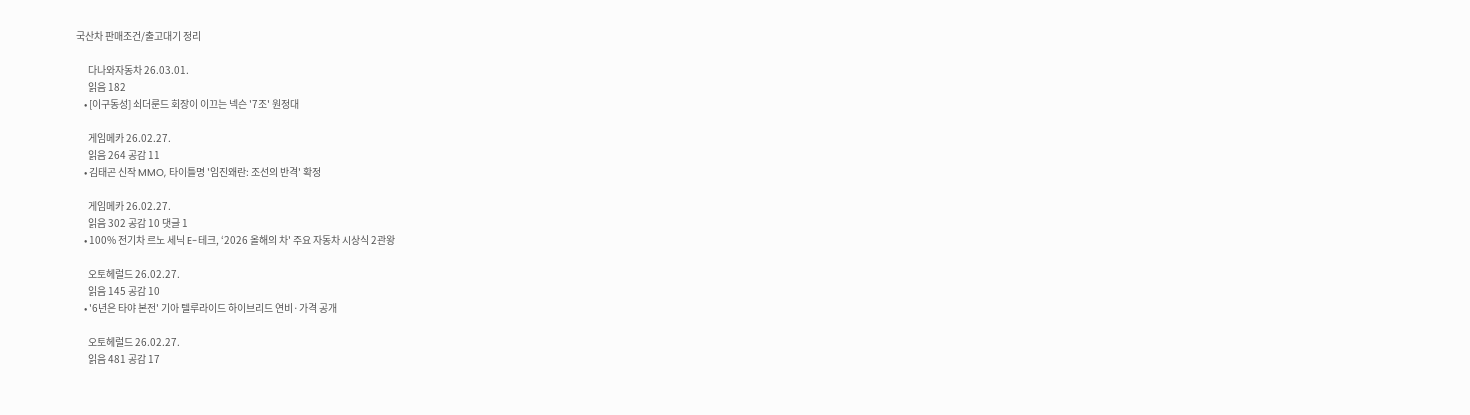국산차 판매조건/출고대기 정리

      다나와자동차 26.03.01.
      읽음 182
    • [이구동성] 쇠더룬드 회장이 이끄는 넥슨 '7조' 원정대

      게임메카 26.02.27.
      읽음 264 공감 11
    • 김태곤 신작 MMO, 타이틀명 '임진왜란: 조선의 반격' 확정

      게임메카 26.02.27.
      읽음 302 공감 10 댓글 1
    • 100% 전기차 르노 세닉 E-테크, ‘2026 올해의 차' 주요 자동차 시상식 2관왕

      오토헤럴드 26.02.27.
      읽음 145 공감 10
    • '6년은 타야 본전' 기아 텔루라이드 하이브리드 연비·가격 공개

      오토헤럴드 26.02.27.
      읽음 481 공감 17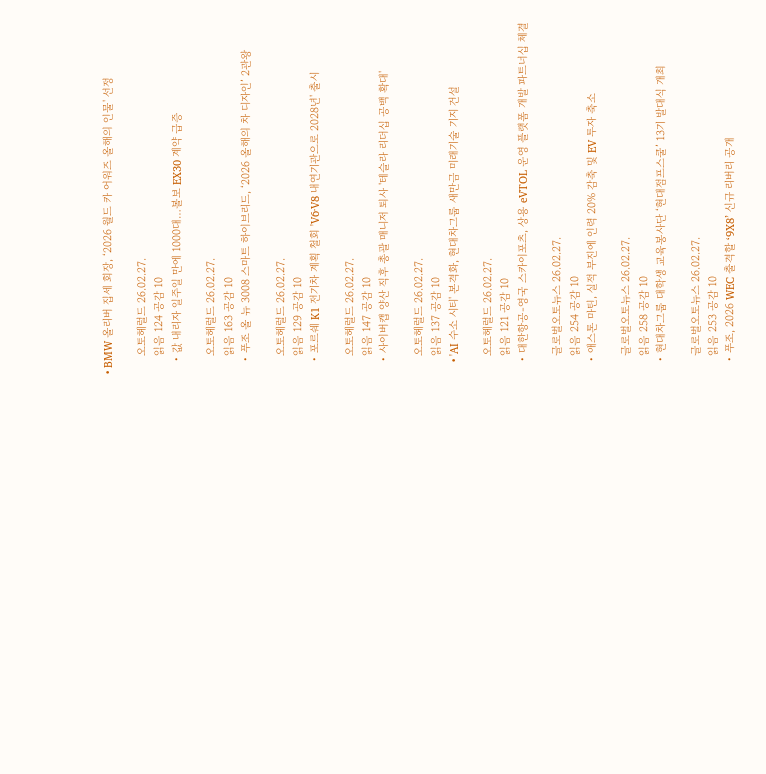• BMW 올리버 집세 회장, ‘2026 월드 카 어워즈 올해의 인물' 선정

      오토헤럴드 26.02.27.
      읽음 124 공감 10
    • 값 내리자 일주일 만에 1000대…볼보 EX30 계약 급증

      오토헤럴드 26.02.27.
      읽음 163 공감 10
    • 푸조 올 뉴 3008 스마트 하이브리드, ‘2026 올해의 차 디자인’ 2관왕

      오토헤럴드 26.02.27.
      읽음 129 공감 10
    • 포르쉐 K1 전기차 계획 철회 'V6·V8 내연기관으로 2028년' 출시

      오토헤럴드 26.02.27.
      읽음 147 공감 10
    • 사이버캡 양산 직후 총괄 매니저 퇴사 '테슬라 리더십 공백 확대'

      오토헤럴드 26.02.27.
      읽음 137 공감 10
    • 'AI 수소 시티' 본격화, 현대차그룹 새만금 미래기술 기지 건설

      오토헤럴드 26.02.27.
      읽음 121 공감 10
    • 대한항공-영국 스카이포츠, 상용 eVTOL 운영 플랫폼 개발 파트너십 체결

      글로벌오토뉴스 26.02.27.
      읽음 254 공감 10
    • 애스톤 마틴, 실적 부진에 인력 20% 감축 및 EV 투자 축소

      글로벌오토뉴스 26.02.27.
      읽음 258 공감 10
    • 현대차그룹 대학생 교육봉사단 ‘현대점프스쿨’ 13기 발대식 개최

      글로벌오토뉴스 26.02.27.
      읽음 253 공감 10
    • 푸조, 2026 WEC 출격할 ‘9X8’ 신규 리버리 공개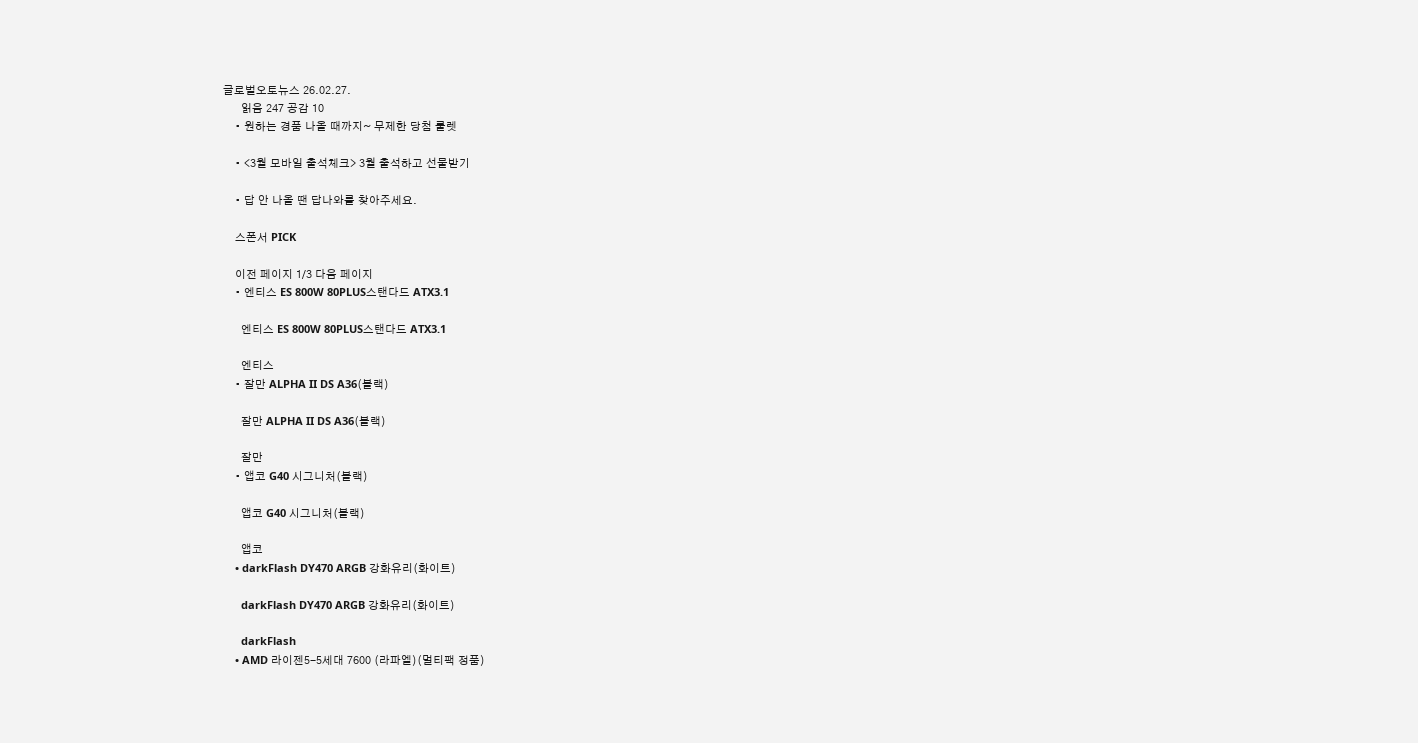글로벌오토뉴스 26.02.27.
      읽음 247 공감 10
    • 원하는 경품 나올 때까지~ 무제한 당첨 룰렛

    • <3월 모바일 출석체크> 3월 출석하고 선물받기

    • 답 안 나올 땐 답나와를 찾아주세요.

    스폰서 PICK

    이전 페이지 1/3 다음 페이지
    • 엔티스 ES 800W 80PLUS스탠다드 ATX3.1

      엔티스 ES 800W 80PLUS스탠다드 ATX3.1

      엔티스
    • 잘만 ALPHA II DS A36(블랙)

      잘만 ALPHA II DS A36(블랙)

      잘만
    • 앱코 G40 시그니처(블랙)

      앱코 G40 시그니처(블랙)

      앱코
    • darkFlash DY470 ARGB 강화유리(화이트)

      darkFlash DY470 ARGB 강화유리(화이트)

      darkFlash
    • AMD 라이젠5-5세대 7600 (라파엘)(멀티팩 정품)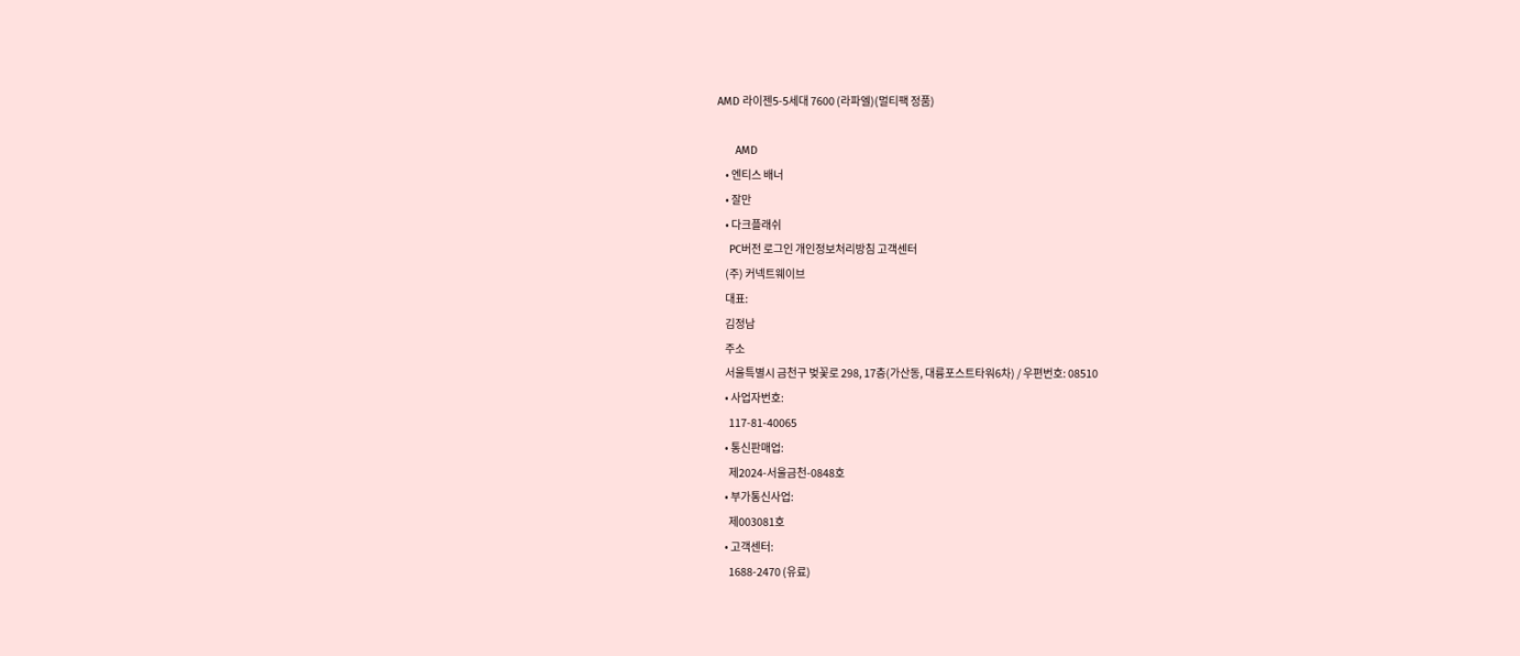AMD 라이젠5-5세대 7600 (라파엘)(멀티팩 정품)

      AMD
    • 엔티스 배너
    • 잘만
    • 다크플래쉬
    PC버전 로그인 개인정보처리방침 고객센터
    (주) 커넥트웨이브
    대표:
    김정남
    주소
    서울특별시 금천구 벚꽃로 298, 17층(가산동, 대륭포스트타워6차) / 우편번호: 08510
    • 사업자번호:
      117-81-40065
    • 통신판매업:
      제2024-서울금천-0848호
    • 부가통신사업:
      제003081호
    • 고객센터:
      1688-2470 (유료)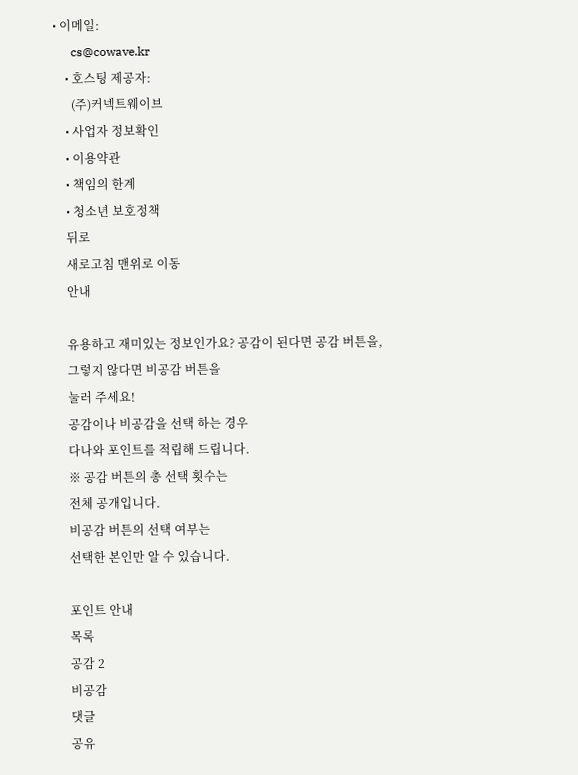• 이메일:
      cs@cowave.kr
    • 호스팅 제공자:
      (주)커넥트웨이브
    • 사업자 정보확인
    • 이용약관
    • 책임의 한계
    • 청소년 보호정책
    뒤로
    새로고침 맨위로 이동
    안내

    유용하고 재미있는 정보인가요? 공감이 된다면 공감 버튼을,
    그렇지 않다면 비공감 버튼을
    눌러 주세요!
    공감이나 비공감을 선택 하는 경우
    다나와 포인트를 적립해 드립니다.
    ※ 공감 버튼의 총 선택 횟수는
    전체 공개입니다.
    비공감 버튼의 선택 여부는
    선택한 본인만 알 수 있습니다.

    포인트 안내
    목록
    공감 2
    비공감
    댓글
    공유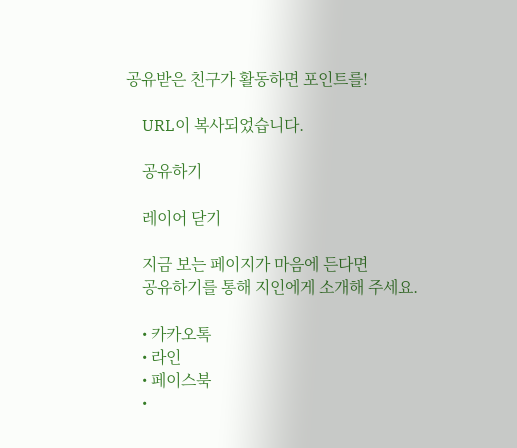공유받은 친구가 활동하면 포인트를!

    URL이 복사되었습니다.

    공유하기

    레이어 닫기

    지금 보는 페이지가 마음에 든다면
    공유하기를 통해 지인에게 소개해 주세요.

    • 카카오톡
    • 라인
    • 페이스북
    •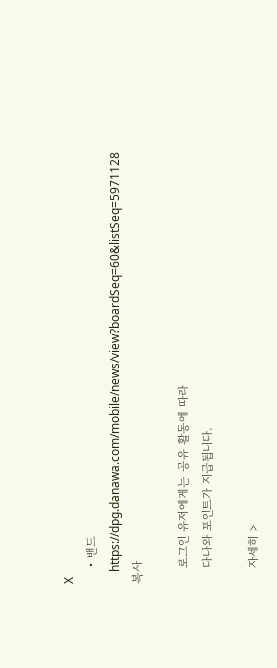X
    • 밴드
    https://dpg.danawa.com/mobile/news/view?boardSeq=60&listSeq=5971128 복사

    로그인 유저에게는 공유 활동에 따라
    다나와 포인트가 지급됩니다.

    자세히 >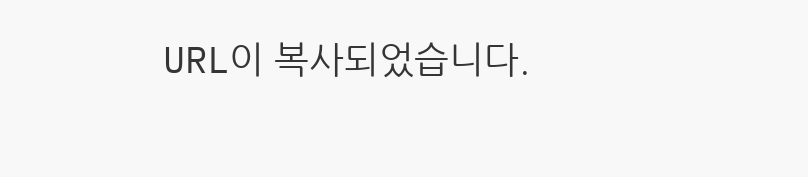URL이 복사되었습니다.